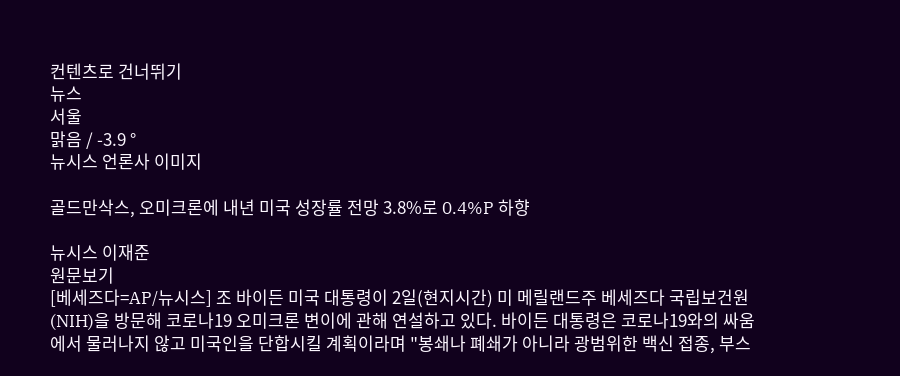컨텐츠로 건너뛰기
뉴스
서울
맑음 / -3.9 °
뉴시스 언론사 이미지

골드만삭스, 오미크론에 내년 미국 성장률 전망 3.8%로 0.4%P 하향

뉴시스 이재준
원문보기
[베세즈다=AP/뉴시스] 조 바이든 미국 대통령이 2일(현지시간) 미 메릴랜드주 베세즈다 국립보건원(NIH)을 방문해 코로나19 오미크론 변이에 관해 연설하고 있다. 바이든 대통령은 코로나19와의 싸움에서 물러나지 않고 미국인을 단합시킬 계획이라며 "봉쇄나 폐쇄가 아니라 광범위한 백신 접종, 부스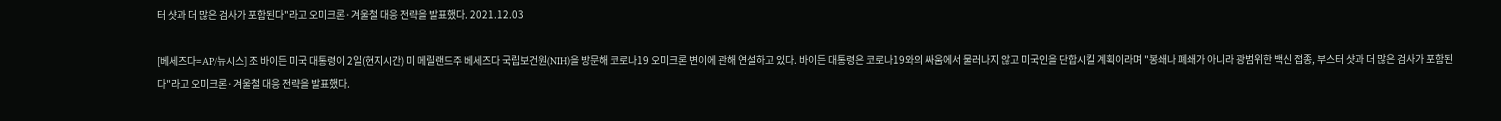터 샷과 더 많은 검사가 포함된다"라고 오미크론·겨울철 대응 전략을 발표했다. 2021.12.03

[베세즈다=AP/뉴시스] 조 바이든 미국 대통령이 2일(현지시간) 미 메릴랜드주 베세즈다 국립보건원(NIH)을 방문해 코로나19 오미크론 변이에 관해 연설하고 있다. 바이든 대통령은 코로나19와의 싸움에서 물러나지 않고 미국인을 단합시킬 계획이라며 "봉쇄나 폐쇄가 아니라 광범위한 백신 접종, 부스터 샷과 더 많은 검사가 포함된다"라고 오미크론·겨울철 대응 전략을 발표했다.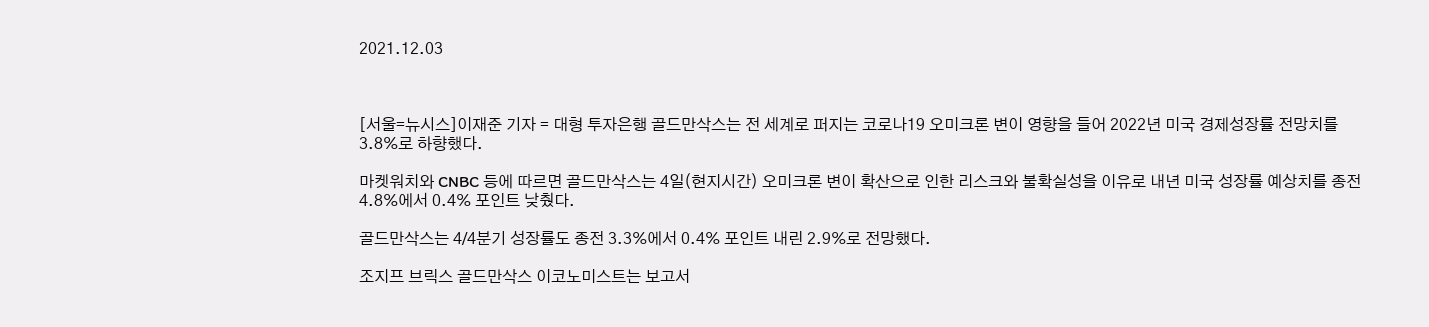2021.12.03



[서울=뉴시스]이재준 기자 = 대형 투자은행 골드만삭스는 전 세계로 퍼지는 코로나19 오미크론 변이 영향을 들어 2022년 미국 경제성장률 전망치를 3.8%로 하향했다.

마켓워치와 CNBC 등에 따르면 골드만삭스는 4일(현지시간) 오미크론 변이 확산으로 인한 리스크와 불확실성을 이유로 내년 미국 성장률 예상치를 종전 4.8%에서 0.4% 포인트 낮췄다.

골드만삭스는 4/4분기 성장률도 종전 3.3%에서 0.4% 포인트 내린 2.9%로 전망했다.

조지프 브릭스 골드만삭스 이코노미스트는 보고서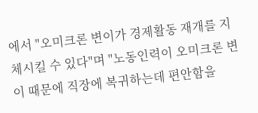에서 "오미크론 변이가 경제활동 재개를 지체시킬 수 있다"며 "노동인력이 오미크론 변이 때문에 직장에 복귀하는데 편안함을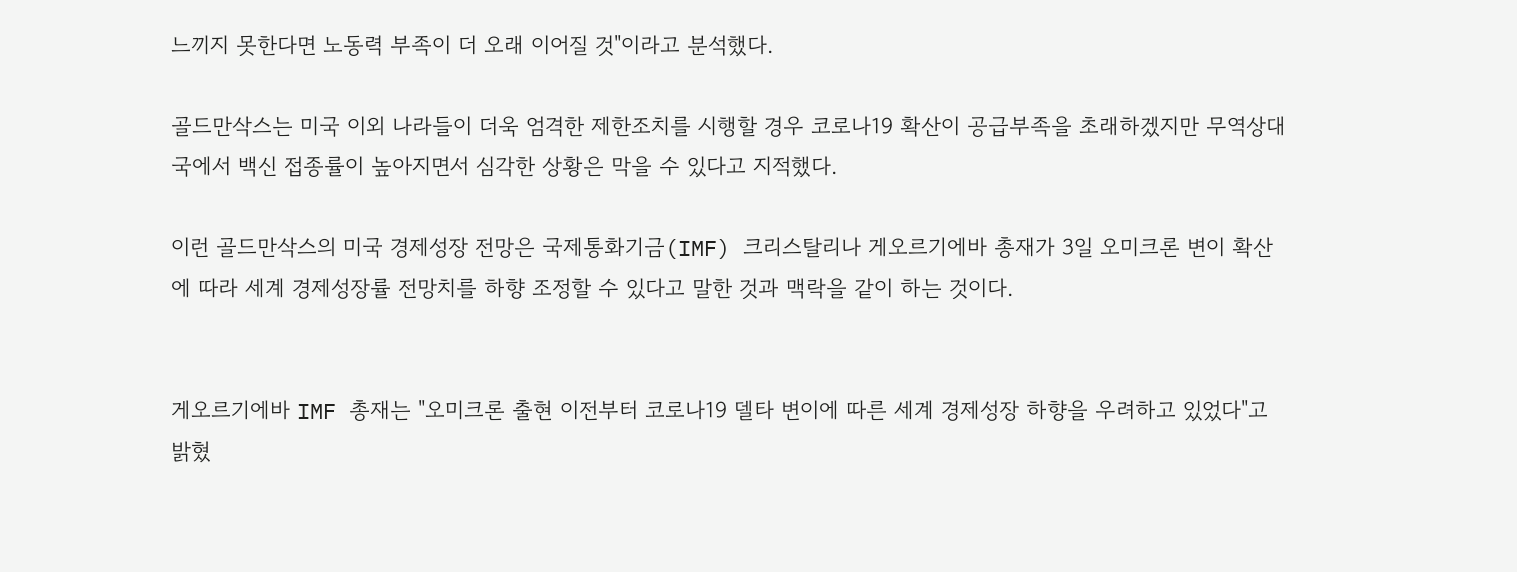느끼지 못한다면 노동력 부족이 더 오래 이어질 것"이라고 분석했다.

골드만삭스는 미국 이외 나라들이 더욱 엄격한 제한조치를 시행할 경우 코로나19 확산이 공급부족을 초래하겠지만 무역상대국에서 백신 접종률이 높아지면서 심각한 상황은 막을 수 있다고 지적했다.

이런 골드만삭스의 미국 경제성장 전망은 국제통화기금(IMF) 크리스탈리나 게오르기에바 총재가 3일 오미크론 변이 확산에 따라 세계 경제성장률 전망치를 하향 조정할 수 있다고 말한 것과 맥락을 같이 하는 것이다.


게오르기에바 IMF 총재는 "오미크론 출현 이전부터 코로나19 델타 변이에 따른 세계 경제성장 하향을 우려하고 있었다"고 밝혔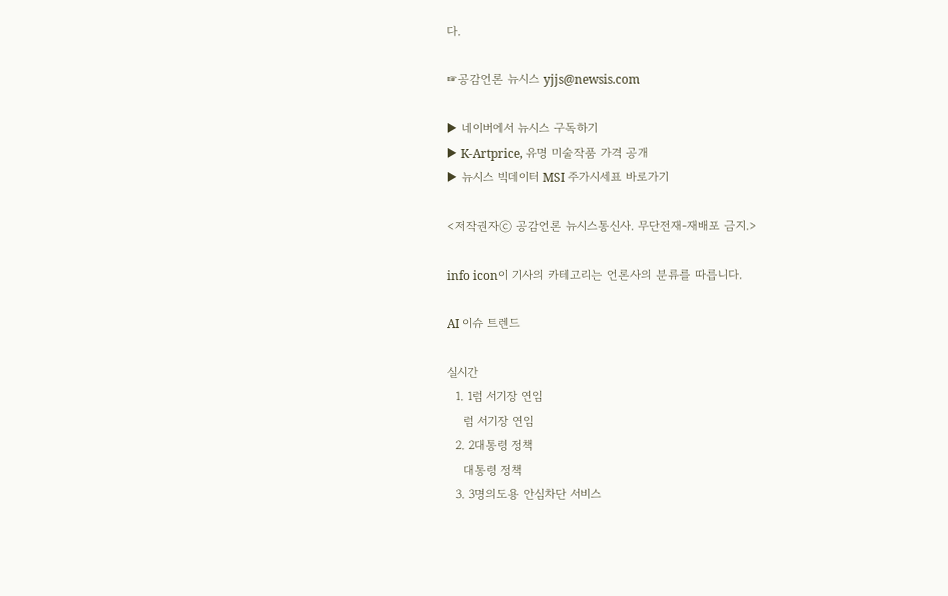다.

☞공감언론 뉴시스 yjjs@newsis.com

▶ 네이버에서 뉴시스 구독하기
▶ K-Artprice, 유명 미술작품 가격 공개
▶ 뉴시스 빅데이터 MSI 주가시세표 바로가기

<저작권자ⓒ 공감언론 뉴시스통신사. 무단전재-재배포 금지.>

info icon이 기사의 카테고리는 언론사의 분류를 따릅니다.

AI 이슈 트렌드

실시간
  1. 1럼 서기장 연임
    럼 서기장 연임
  2. 2대통령 정책
    대통령 정책
  3. 3명의도용 안심차단 서비스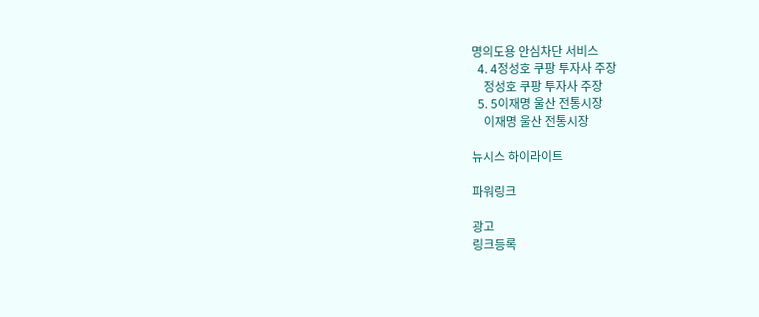명의도용 안심차단 서비스
  4. 4정성호 쿠팡 투자사 주장
    정성호 쿠팡 투자사 주장
  5. 5이재명 울산 전통시장
    이재명 울산 전통시장

뉴시스 하이라이트

파워링크

광고
링크등록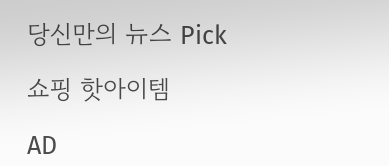당신만의 뉴스 Pick

쇼핑 핫아이템

AD